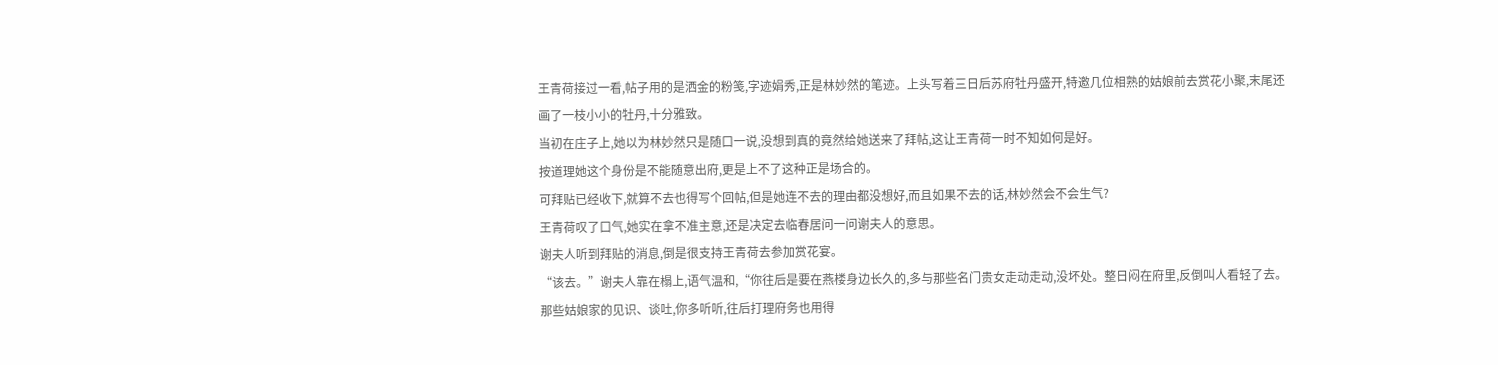王青荷接过一看,帖子用的是洒金的粉笺,字迹娟秀,正是林妙然的笔迹。上头写着三日后苏府牡丹盛开,特邀几位相熟的姑娘前去赏花小聚,末尾还画了一枝小小的牡丹,十分雅致。
当初在庄子上,她以为林妙然只是随口一说,没想到真的竟然给她送来了拜帖,这让王青荷一时不知如何是好。
按道理她这个身份是不能随意出府,更是上不了这种正是场合的。
可拜贴已经收下,就算不去也得写个回帖,但是她连不去的理由都没想好,而且如果不去的话,林妙然会不会生气?
王青荷叹了口气,她实在拿不准主意,还是决定去临春居问一问谢夫人的意思。
谢夫人听到拜贴的消息,倒是很支持王青荷去参加赏花宴。
“该去。”谢夫人靠在榻上,语气温和,“你往后是要在燕楼身边长久的,多与那些名门贵女走动走动,没坏处。整日闷在府里,反倒叫人看轻了去。那些姑娘家的见识、谈吐,你多听听,往后打理府务也用得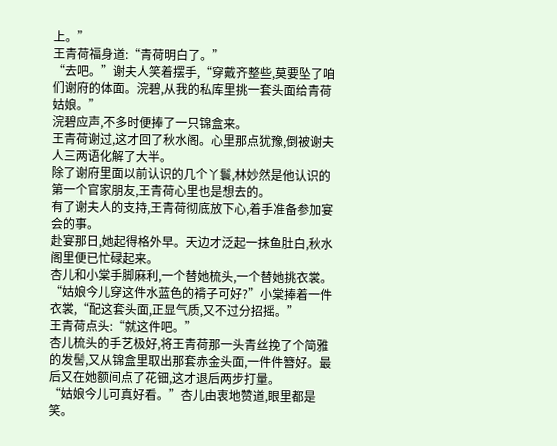上。”
王青荷福身道:“青荷明白了。”
“去吧。”谢夫人笑着摆手,“穿戴齐整些,莫要坠了咱们谢府的体面。浣碧,从我的私库里挑一套头面给青荷姑娘。”
浣碧应声,不多时便捧了一只锦盒来。
王青荷谢过,这才回了秋水阁。心里那点犹豫,倒被谢夫人三两语化解了大半。
除了谢府里面以前认识的几个丫鬟,林妙然是他认识的第一个官家朋友,王青荷心里也是想去的。
有了谢夫人的支持,王青荷彻底放下心,着手准备参加宴会的事。
赴宴那日,她起得格外早。天边才泛起一抹鱼肚白,秋水阁里便已忙碌起来。
杏儿和小棠手脚麻利,一个替她梳头,一个替她挑衣裳。
“姑娘今儿穿这件水蓝色的褙子可好?”小棠捧着一件衣裳,“配这套头面,正显气质,又不过分招摇。”
王青荷点头:“就这件吧。”
杏儿梳头的手艺极好,将王青荷那一头青丝挽了个简雅的发髻,又从锦盒里取出那套赤金头面,一件件簪好。最后又在她额间点了花钿,这才退后两步打量。
“姑娘今儿可真好看。”杏儿由衷地赞道,眼里都是笑。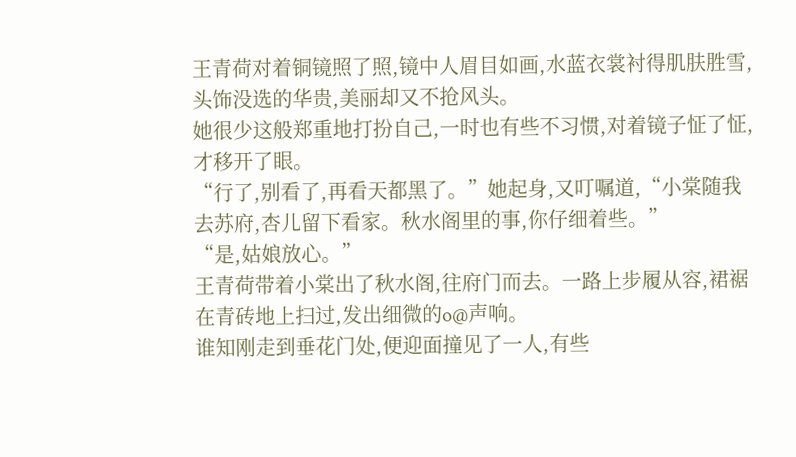王青荷对着铜镜照了照,镜中人眉目如画,水蓝衣裳衬得肌肤胜雪,头饰没选的华贵,美丽却又不抢风头。
她很少这般郑重地打扮自己,一时也有些不习惯,对着镜子怔了怔,才移开了眼。
“行了,别看了,再看天都黑了。”她起身,又叮嘱道,“小棠随我去苏府,杏儿留下看家。秋水阁里的事,你仔细着些。”
“是,姑娘放心。”
王青荷带着小棠出了秋水阁,往府门而去。一路上步履从容,裙裾在青砖地上扫过,发出细微的o@声响。
谁知刚走到垂花门处,便迎面撞见了一人,有些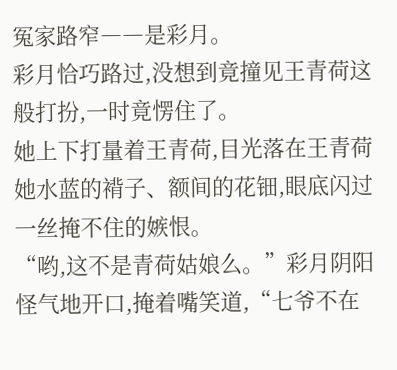冤家路窄――是彩月。
彩月恰巧路过,没想到竟撞见王青荷这般打扮,一时竟愣住了。
她上下打量着王青荷,目光落在王青荷她水蓝的褙子、额间的花钿,眼底闪过一丝掩不住的嫉恨。
“哟,这不是青荷姑娘么。”彩月阴阳怪气地开口,掩着嘴笑道,“七爷不在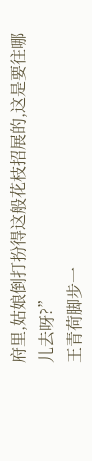府里,姑娘倒打扮得这般花枝招展的,这是要往哪儿去呀?”
王青荷脚步一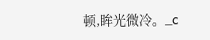顿,眸光微冷。_c